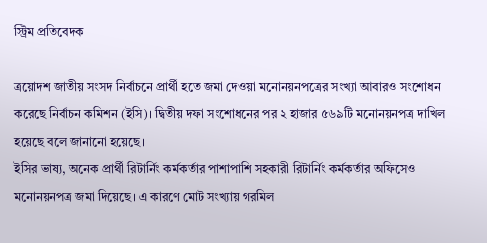স্ট্রিম প্রতিবেদক

ত্রয়োদশ জাতীয় সংসদ নির্বাচনে প্রার্থী হতে জমা দেওয়া মনোনয়নপত্রের সংখ্যা আবারও সংশোধন করেছে নির্বাচন কমিশন (ইসি)। দ্বিতীয় দফা সংশোধনের পর ২ হাজার ৫৬৯টি মনোনয়নপত্র দাখিল হয়েছে বলে জানানো হয়েছে।
ইসির ভাষ্য, অনেক প্রার্থী রিটার্নিং কর্মকর্তার পাশাপাশি সহকারী রিটার্নিং কর্মকর্তার অফিসেও মনোনয়নপত্র জমা দিয়েছে। এ কারণে মোট সংখ্যায় গরমিল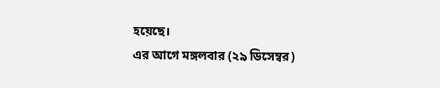হয়েছে।
এর আগে মঙ্গলবার (২৯ ডিসেম্বর)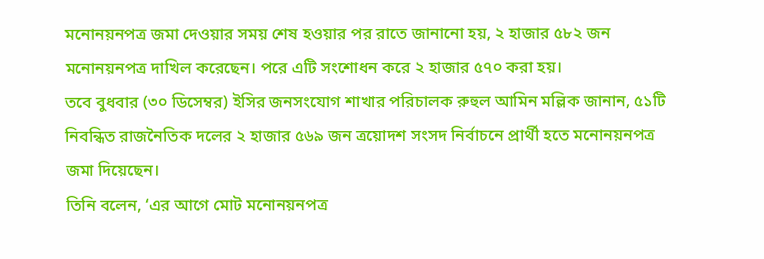মনোনয়নপত্র জমা দেওয়ার সময় শেষ হওয়ার পর রাতে জানানো হয়, ২ হাজার ৫৮২ জন মনোনয়নপত্র দাখিল করেছেন। পরে এটি সংশোধন করে ২ হাজার ৫৭০ করা হয়।
তবে বুধবার (৩০ ডিসেম্বর) ইসির জনসংযোগ শাখার পরিচালক রুহুল আমিন মল্লিক জানান, ৫১টি নিবন্ধিত রাজনৈতিক দলের ২ হাজার ৫৬৯ জন ত্রয়োদশ সংসদ নির্বাচনে প্রার্থী হতে মনোনয়নপত্র জমা দিয়েছেন।
তিনি বলেন, ‘এর আগে মোট মনোনয়নপত্র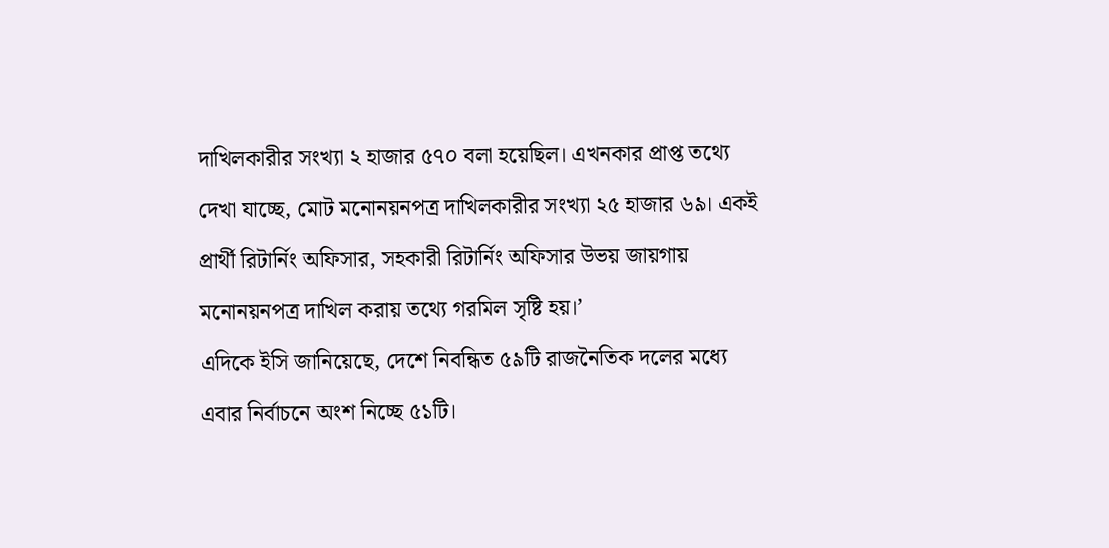দাখিলকারীর সংখ্যা ২ হাজার ৫৭০ বলা হয়েছিল। এখনকার প্রাপ্ত তথ্যে দেখা যাচ্ছে, মোট মনোনয়নপত্র দাখিলকারীর সংখ্যা ২৫ হাজার ৬৯। একই প্রার্থী রিটার্নিং অফিসার, সহকারী রিটার্নিং অফিসার উভয় জায়গায় মনোনয়নপত্র দাখিল করায় তথ্যে গরমিল সৃষ্টি হয়।’
এদিকে ইসি জানিয়েছে, দেশে নিবন্ধিত ৫৯টি রাজনৈতিক দলের মধ্যে এবার নির্বাচনে অংশ নিচ্ছে ৫১টি।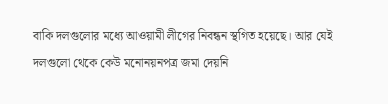বাকি দলগুলোর মধ্যে আওয়ামী লীগের নিবন্ধন স্থগিত হয়েছে। আর যেই দলগুলো থেকে কেউ মনোনয়নপত্র জমা দেয়নি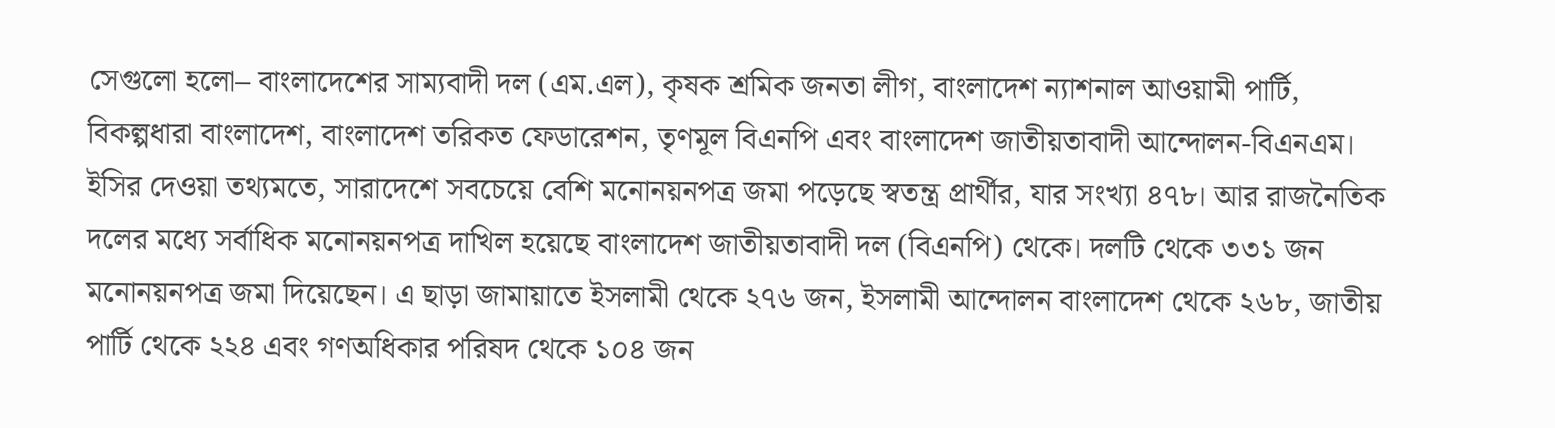সেগুলো হলো– বাংলাদেশের সাম্যবাদী দল (এম.এল), কৃষক শ্রমিক জনতা লীগ, বাংলাদেশ ন্যাশনাল আওয়ামী পার্টি, বিকল্পধারা বাংলাদেশ, বাংলাদেশ তরিকত ফেডারেশন, তৃণমূল বিএনপি এবং বাংলাদেশ জাতীয়তাবাদী আন্দোলন-বিএনএম।
ইসির দেওয়া তথ্যমতে, সারাদেশে সবচেয়ে বেশি মনোনয়নপত্র জমা পড়েছে স্বতন্ত্র প্রার্থীর, যার সংখ্যা ৪৭৮। আর রাজনৈতিক দলের মধ্যে সর্বাধিক মনোনয়নপত্র দাখিল হয়েছে বাংলাদেশ জাতীয়তাবাদী দল (বিএনপি) থেকে। দলটি থেকে ৩৩১ জন মনোনয়নপত্র জমা দিয়েছেন। এ ছাড়া জামায়াতে ইসলামী থেকে ২৭৬ জন, ইসলামী আন্দোলন বাংলাদেশ থেকে ২৬৮, জাতীয় পার্টি থেকে ২২৪ এবং গণঅধিকার পরিষদ থেকে ১০৪ জন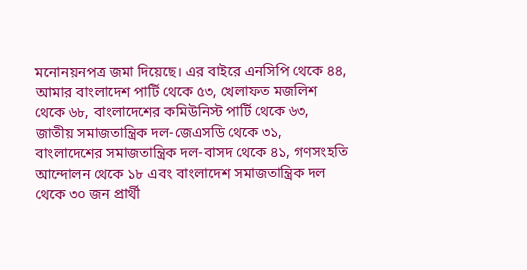মনোনয়নপত্র জমা দিয়েছে। এর বাইরে এনসিপি থেকে ৪৪, আমার বাংলাদেশ পার্টি থেকে ৫৩, খেলাফত মজলিশ থেকে ৬৮, বাংলাদেশের কমিউনিস্ট পার্টি থেকে ৬৩, জাতীয় সমাজতান্ত্রিক দল-জেএসডি থেকে ৩১, বাংলাদেশের সমাজতান্ত্রিক দল-বাসদ থেকে ৪১, গণসংহতি আন্দোলন থেকে ১৮ এবং বাংলাদেশ সমাজতান্ত্রিক দল থেকে ৩০ জন প্রার্থী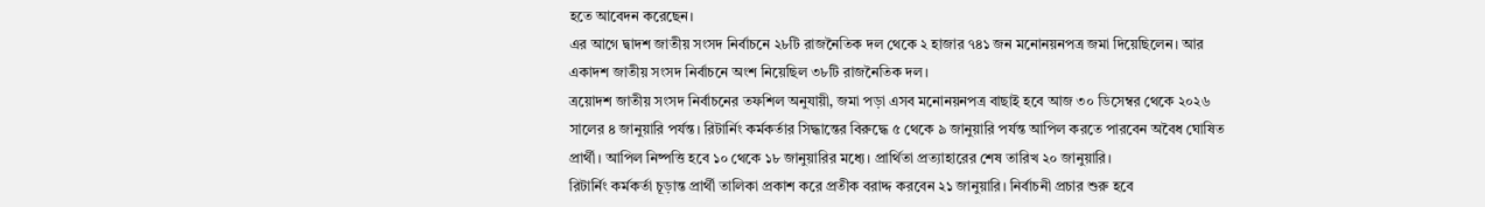হতে আবেদন করেছেন।
এর আগে দ্বাদশ জাতীয় সংসদ নির্বাচনে ২৮টি রাজনৈতিক দল থেকে ২ হাজার ৭৪১ জন মনোনয়নপত্র জমা দিয়েছিলেন। আর একাদশ জাতীয় সংসদ নির্বাচনে অংশ নিয়েছিল ৩৮টি রাজনৈতিক দল।
ত্রয়োদশ জাতীয় সংসদ নির্বাচনের তফশিল অনুযায়ী, জমা পড়া এসব মনোনয়নপত্র বাছাই হবে আজ ৩০ ডিসেম্বর থেকে ২০২৬ সালের ৪ জানুয়ারি পর্যন্ত। রিটার্নিং কর্মকর্তার সিদ্ধান্তের বিরুদ্ধে ৫ থেকে ৯ জানুয়ারি পর্যন্ত আপিল করতে পারবেন অবৈধ ঘোষিত প্রার্থী। আপিল নিষ্পত্তি হবে ১০ থেকে ১৮ জানুয়ারির মধ্যে। প্রার্থিতা প্রত্যাহারের শেষ তারিখ ২০ জানুয়ারি।
রিটার্নিং কর্মকর্তা চূড়ান্ত প্রার্থী তালিকা প্রকাশ করে প্রতীক বরাদ্দ করবেন ২১ জানুয়ারি। নির্বাচনী প্রচার শুরু হবে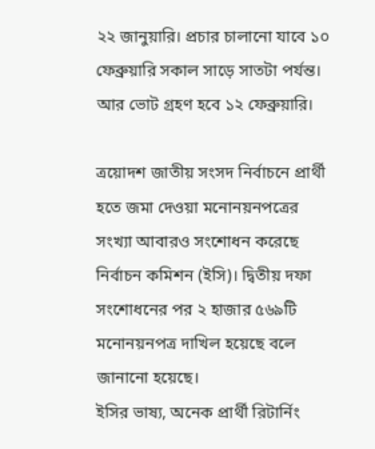২২ জানুয়ারি। প্রচার চালানো যাবে ১০ ফেব্রুয়ারি সকাল সাড়ে সাতটা পর্যন্ত। আর ভোট গ্রহণ হবে ১২ ফেব্রুয়ারি।

ত্রয়োদশ জাতীয় সংসদ নির্বাচনে প্রার্থী হতে জমা দেওয়া মনোনয়নপত্রের সংখ্যা আবারও সংশোধন করেছে নির্বাচন কমিশন (ইসি)। দ্বিতীয় দফা সংশোধনের পর ২ হাজার ৫৬৯টি মনোনয়নপত্র দাখিল হয়েছে বলে জানানো হয়েছে।
ইসির ভাষ্য, অনেক প্রার্থী রিটার্নিং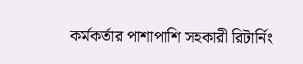কর্মকর্তার পাশাপাশি সহকারী রিটার্নিং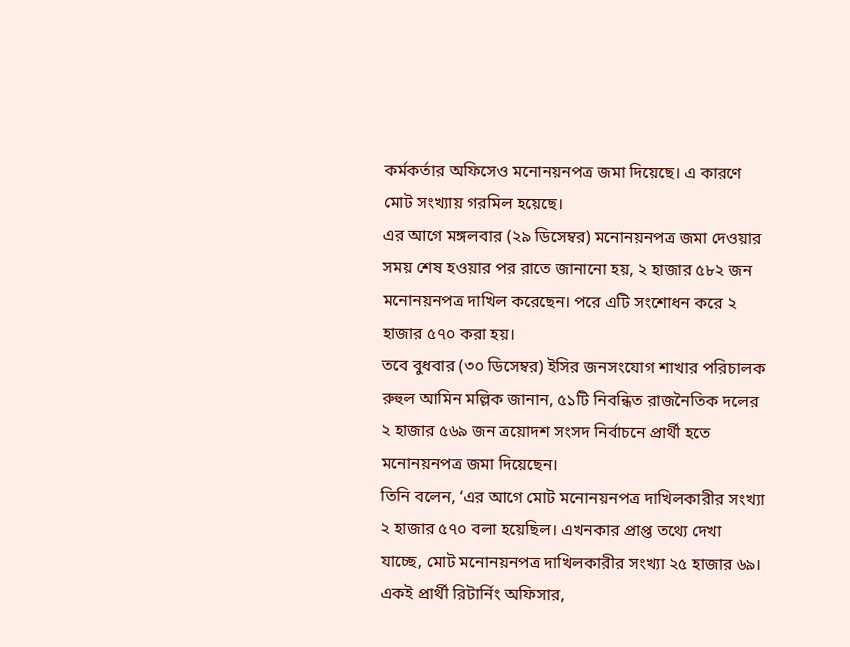কর্মকর্তার অফিসেও মনোনয়নপত্র জমা দিয়েছে। এ কারণে মোট সংখ্যায় গরমিল হয়েছে।
এর আগে মঙ্গলবার (২৯ ডিসেম্বর) মনোনয়নপত্র জমা দেওয়ার সময় শেষ হওয়ার পর রাতে জানানো হয়, ২ হাজার ৫৮২ জন মনোনয়নপত্র দাখিল করেছেন। পরে এটি সংশোধন করে ২ হাজার ৫৭০ করা হয়।
তবে বুধবার (৩০ ডিসেম্বর) ইসির জনসংযোগ শাখার পরিচালক রুহুল আমিন মল্লিক জানান, ৫১টি নিবন্ধিত রাজনৈতিক দলের ২ হাজার ৫৬৯ জন ত্রয়োদশ সংসদ নির্বাচনে প্রার্থী হতে মনোনয়নপত্র জমা দিয়েছেন।
তিনি বলেন, ‘এর আগে মোট মনোনয়নপত্র দাখিলকারীর সংখ্যা ২ হাজার ৫৭০ বলা হয়েছিল। এখনকার প্রাপ্ত তথ্যে দেখা যাচ্ছে, মোট মনোনয়নপত্র দাখিলকারীর সংখ্যা ২৫ হাজার ৬৯। একই প্রার্থী রিটার্নিং অফিসার,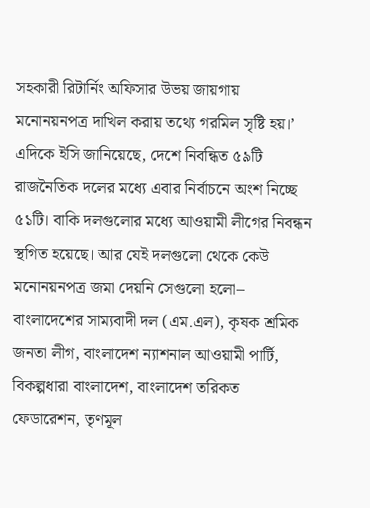সহকারী রিটার্নিং অফিসার উভয় জায়গায় মনোনয়নপত্র দাখিল করায় তথ্যে গরমিল সৃষ্টি হয়।’
এদিকে ইসি জানিয়েছে, দেশে নিবন্ধিত ৫৯টি রাজনৈতিক দলের মধ্যে এবার নির্বাচনে অংশ নিচ্ছে ৫১টি। বাকি দলগুলোর মধ্যে আওয়ামী লীগের নিবন্ধন স্থগিত হয়েছে। আর যেই দলগুলো থেকে কেউ মনোনয়নপত্র জমা দেয়নি সেগুলো হলো– বাংলাদেশের সাম্যবাদী দল (এম.এল), কৃষক শ্রমিক জনতা লীগ, বাংলাদেশ ন্যাশনাল আওয়ামী পার্টি, বিকল্পধারা বাংলাদেশ, বাংলাদেশ তরিকত ফেডারেশন, তৃণমূল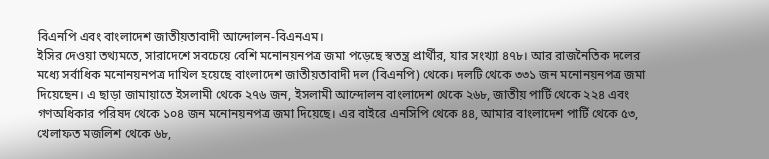বিএনপি এবং বাংলাদেশ জাতীয়তাবাদী আন্দোলন-বিএনএম।
ইসির দেওয়া তথ্যমতে, সারাদেশে সবচেয়ে বেশি মনোনয়নপত্র জমা পড়েছে স্বতন্ত্র প্রার্থীর, যার সংখ্যা ৪৭৮। আর রাজনৈতিক দলের মধ্যে সর্বাধিক মনোনয়নপত্র দাখিল হয়েছে বাংলাদেশ জাতীয়তাবাদী দল (বিএনপি) থেকে। দলটি থেকে ৩৩১ জন মনোনয়নপত্র জমা দিয়েছেন। এ ছাড়া জামায়াতে ইসলামী থেকে ২৭৬ জন, ইসলামী আন্দোলন বাংলাদেশ থেকে ২৬৮, জাতীয় পার্টি থেকে ২২৪ এবং গণঅধিকার পরিষদ থেকে ১০৪ জন মনোনয়নপত্র জমা দিয়েছে। এর বাইরে এনসিপি থেকে ৪৪, আমার বাংলাদেশ পার্টি থেকে ৫৩, খেলাফত মজলিশ থেকে ৬৮,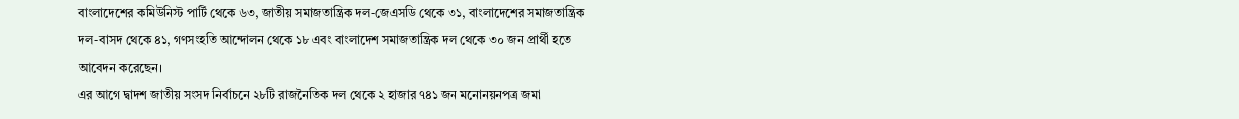বাংলাদেশের কমিউনিস্ট পার্টি থেকে ৬৩, জাতীয় সমাজতান্ত্রিক দল-জেএসডি থেকে ৩১, বাংলাদেশের সমাজতান্ত্রিক দল-বাসদ থেকে ৪১, গণসংহতি আন্দোলন থেকে ১৮ এবং বাংলাদেশ সমাজতান্ত্রিক দল থেকে ৩০ জন প্রার্থী হতে আবেদন করেছেন।
এর আগে দ্বাদশ জাতীয় সংসদ নির্বাচনে ২৮টি রাজনৈতিক দল থেকে ২ হাজার ৭৪১ জন মনোনয়নপত্র জমা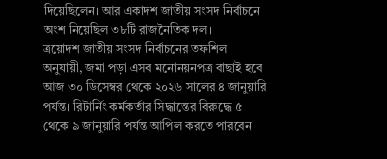দিয়েছিলেন। আর একাদশ জাতীয় সংসদ নির্বাচনে অংশ নিয়েছিল ৩৮টি রাজনৈতিক দল।
ত্রয়োদশ জাতীয় সংসদ নির্বাচনের তফশিল অনুযায়ী, জমা পড়া এসব মনোনয়নপত্র বাছাই হবে আজ ৩০ ডিসেম্বর থেকে ২০২৬ সালের ৪ জানুয়ারি পর্যন্ত। রিটার্নিং কর্মকর্তার সিদ্ধান্তের বিরুদ্ধে ৫ থেকে ৯ জানুয়ারি পর্যন্ত আপিল করতে পারবেন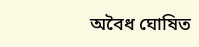অবৈধ ঘোষিত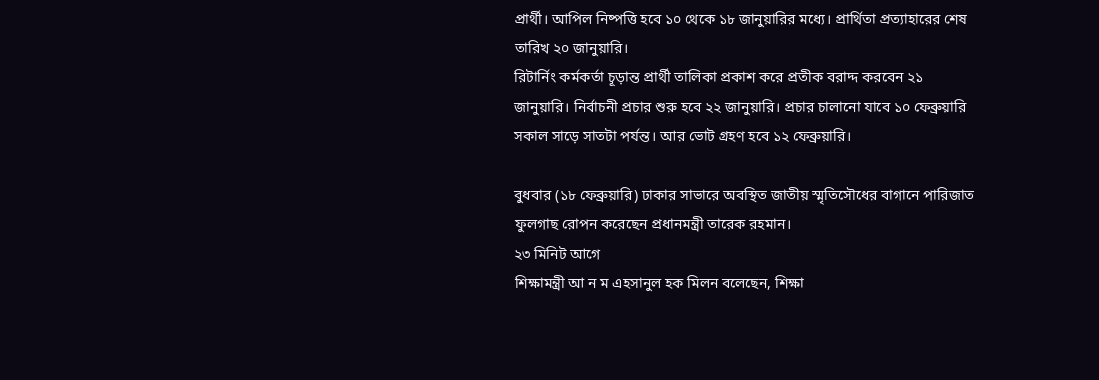প্রার্থী। আপিল নিষ্পত্তি হবে ১০ থেকে ১৮ জানুয়ারির মধ্যে। প্রার্থিতা প্রত্যাহারের শেষ তারিখ ২০ জানুয়ারি।
রিটার্নিং কর্মকর্তা চূড়ান্ত প্রার্থী তালিকা প্রকাশ করে প্রতীক বরাদ্দ করবেন ২১ জানুয়ারি। নির্বাচনী প্রচার শুরু হবে ২২ জানুয়ারি। প্রচার চালানো যাবে ১০ ফেব্রুয়ারি সকাল সাড়ে সাতটা পর্যন্ত। আর ভোট গ্রহণ হবে ১২ ফেব্রুয়ারি।

বুধবার (১৮ ফেব্রুয়ারি) ঢাকার সাভারে অবস্থিত জাতীয় স্মৃতিসৌধের বাগানে পারিজাত ফুলগাছ রোপন করেছেন প্রধানমন্ত্রী তারেক রহমান।
২৩ মিনিট আগে
শিক্ষামন্ত্রী আ ন ম এহসানুল হক মিলন বলেছেন, শিক্ষা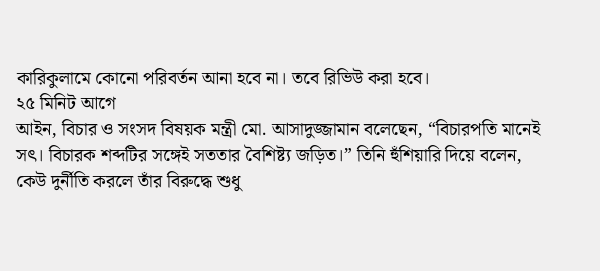কারিকুলামে কোনো পরিবর্তন আনা হবে না। তবে রিভিউ করা হবে।
২৫ মিনিট আগে
আইন, বিচার ও সংসদ বিষয়ক মন্ত্রী মো. আসাদুজ্জামান বলেছেন, “বিচারপতি মানেই সৎ। বিচারক শব্দটির সঙ্গেই সততার বৈশিষ্ট্য জড়িত।” তিনি হুঁশিয়ারি দিয়ে বলেন, কেউ দুর্নীতি করলে তাঁর বিরুদ্ধে শুধু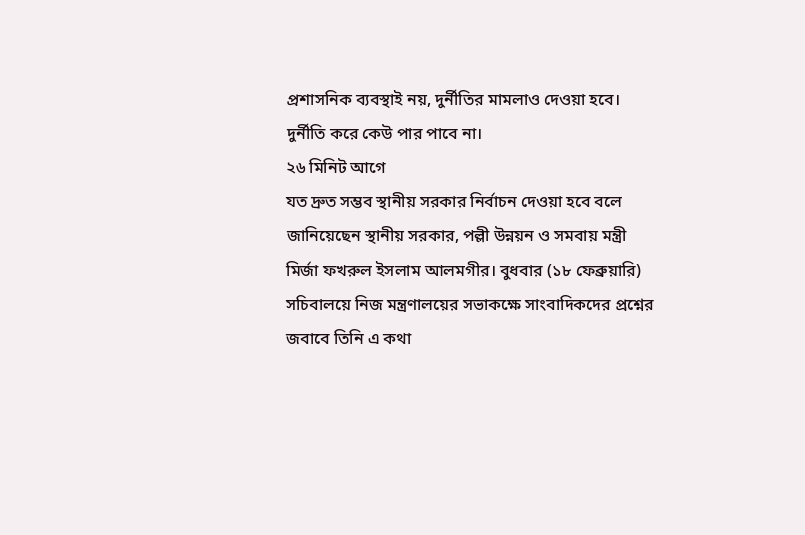প্রশাসনিক ব্যবস্থাই নয়, দুর্নীতির মামলাও দেওয়া হবে। দুর্নীতি করে কেউ পার পাবে না।
২৬ মিনিট আগে
যত দ্রুত সম্ভব স্থানীয় সরকার নির্বাচন দেওয়া হবে বলে জানিয়েছেন স্থানীয় সরকার, পল্লী উন্নয়ন ও সমবায় মন্ত্রী মির্জা ফখরুল ইসলাম আলমগীর। বুধবার (১৮ ফেব্রুয়ারি) সচিবালয়ে নিজ মন্ত্রণালয়ের সভাকক্ষে সাংবাদিকদের প্রশ্নের জবাবে তিনি এ কথা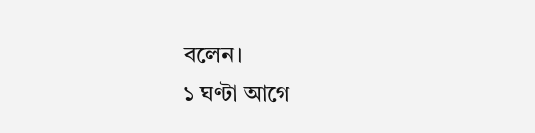বলেন।
১ ঘণ্টা আগে